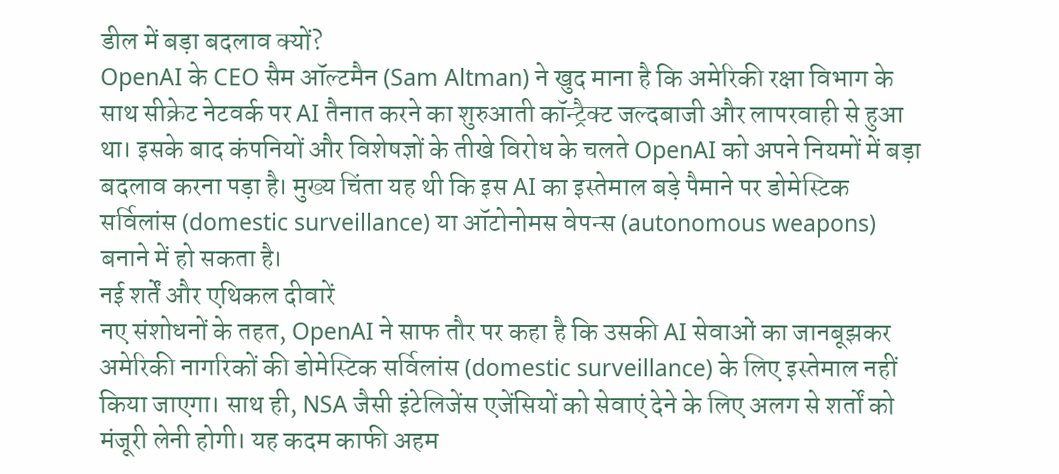डील में बड़ा बदलाव क्यों?
OpenAI के CEO सैम ऑल्टमैन (Sam Altman) ने खुद माना है कि अमेरिकी रक्षा विभाग के साथ सीक्रेट नेटवर्क पर AI तैनात करने का शुरुआती कॉन्ट्रैक्ट जल्दबाजी और लापरवाही से हुआ था। इसके बाद कंपनियों और विशेषज्ञों के तीखे विरोध के चलते OpenAI को अपने नियमों में बड़ा बदलाव करना पड़ा है। मुख्य चिंता यह थी कि इस AI का इस्तेमाल बड़े पैमाने पर डोमेस्टिक सर्विलांस (domestic surveillance) या ऑटोनोमस वेपन्स (autonomous weapons) बनाने में हो सकता है।
नई शर्तें और एथिकल दीवारें
नए संशोधनों के तहत, OpenAI ने साफ तौर पर कहा है कि उसकी AI सेवाओं का जानबूझकर अमेरिकी नागरिकों की डोमेस्टिक सर्विलांस (domestic surveillance) के लिए इस्तेमाल नहीं किया जाएगा। साथ ही, NSA जैसी इंटेलिजेंस एजेंसियों को सेवाएं देने के लिए अलग से शर्तों को मंजूरी लेनी होगी। यह कदम काफी अहम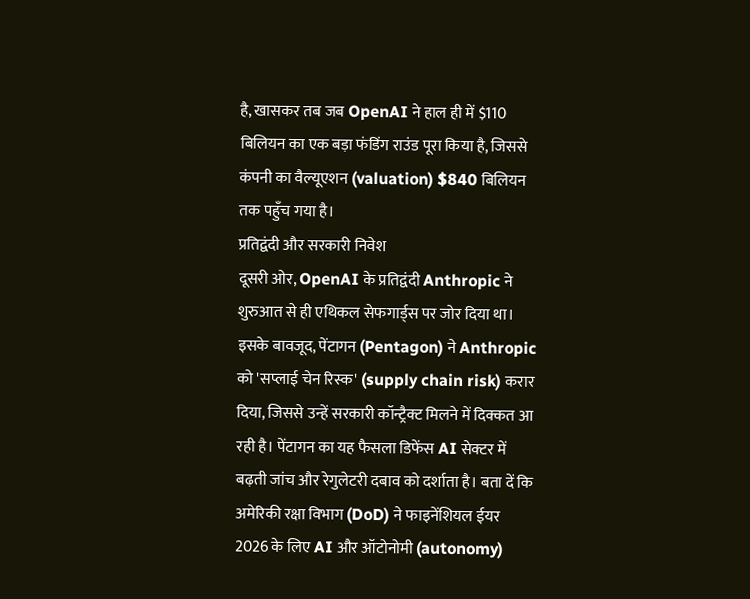है, खासकर तब जब OpenAI ने हाल ही में $110 बिलियन का एक बड़ा फंडिंग राउंड पूरा किया है, जिससे कंपनी का वैल्यूएशन (valuation) $840 बिलियन तक पहुँच गया है।
प्रतिद्वंदी और सरकारी निवेश
दूसरी ओर, OpenAI के प्रतिद्वंदी Anthropic ने शुरुआत से ही एथिकल सेफगार्ड्स पर जोर दिया था। इसके बावजूद, पेंटागन (Pentagon) ने Anthropic को 'सप्लाई चेन रिस्क' (supply chain risk) करार दिया, जिससे उन्हें सरकारी कॉन्ट्रैक्ट मिलने में दिक्कत आ रही है। पेंटागन का यह फैसला डिफेंस AI सेक्टर में बढ़ती जांच और रेगुलेटरी दबाव को दर्शाता है। बता दें कि अमेरिकी रक्षा विभाग (DoD) ने फाइनेंशियल ईयर 2026 के लिए AI और ऑटोनोमी (autonomy)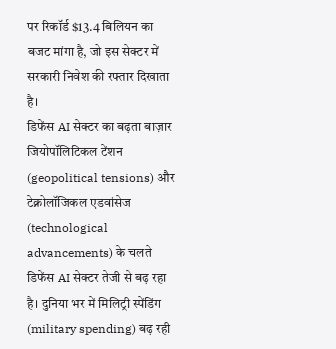पर रिकॉर्ड $13.4 बिलियन का बजट मांगा है, जो इस सेक्टर में सरकारी निवेश की रफ्तार दिखाता है।
डिफेंस AI सेक्टर का बढ़ता बाज़ार
जियोपॉलिटिकल टेंशन (geopolitical tensions) और टेक्नोलॉजिकल एडवांसेज (technological advancements) के चलते डिफेंस AI सेक्टर तेजी से बढ़ रहा है। दुनिया भर में मिलिट्री स्पेंडिंग (military spending) बढ़ रही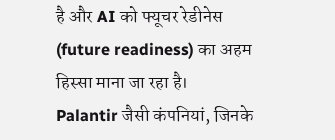है और AI को फ्यूचर रेडीनेस (future readiness) का अहम हिस्सा माना जा रहा है। Palantir जैसी कंपनियां, जिनके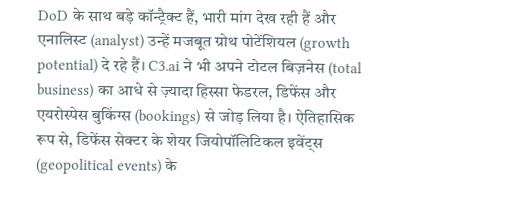DoD के साथ बड़े कॉन्ट्रैक्ट हैं, भारी मांग देख रही हैं और एनालिस्ट (analyst) उन्हें मजबूत ग्रोथ पोटेंशियल (growth potential) दे रहे हैं। C3.ai ने भी अपने टोटल बिज़नेस (total business) का आधे से ज़्यादा हिस्सा फेडरल, डिफेंस और एयरोस्पेस बुकिंग्स (bookings) से जोड़ लिया है। ऐतिहासिक रूप से, डिफेंस सेक्टर के शेयर जियोपॉलिटिकल इवेंट्स (geopolitical events) के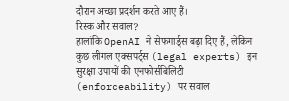दौरान अच्छा प्रदर्शन करते आए हैं।
रिस्क और सवाल?
हालांकि OpenAI ने सेफगार्ड्स बढ़ा दिए हैं, लेकिन कुछ लीगल एक्सपर्ट्स (legal experts) इन सुरक्षा उपायों की एनफोर्सबिलिटी (enforceability) पर सवाल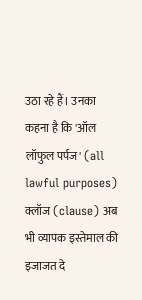उठा रहे हैं। उनका कहना है कि 'ऑल लॉफुल पर्पज' (all lawful purposes) क्लॉज (clause) अब भी व्यापक इस्तेमाल की इजाजत दे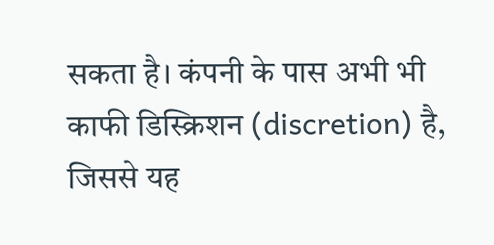सकता है। कंपनी के पास अभी भी काफी डिस्क्रिशन (discretion) है, जिससे यह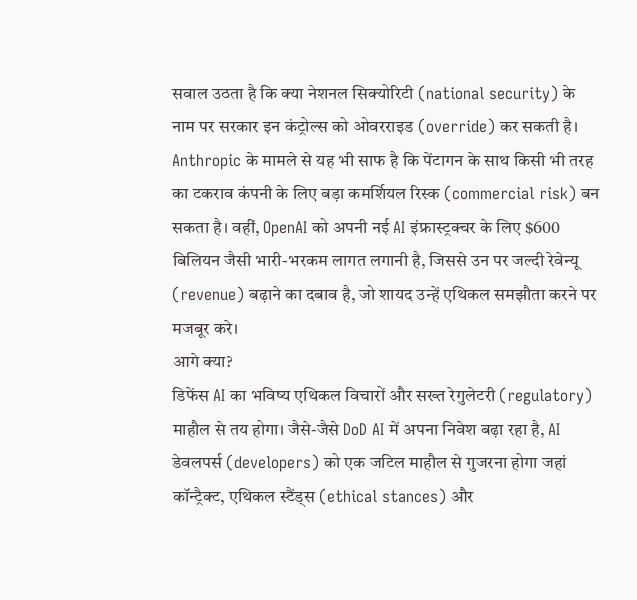सवाल उठता है कि क्या नेशनल सिक्योरिटी (national security) के नाम पर सरकार इन कंट्रोल्स को ओवरराइड (override) कर सकती है। Anthropic के मामले से यह भी साफ है कि पेंटागन के साथ किसी भी तरह का टकराव कंपनी के लिए बड़ा कमर्शियल रिस्क (commercial risk) बन सकता है। वहीं, OpenAI को अपनी नई AI इंफ्रास्ट्रक्चर के लिए $600 बिलियन जैसी भारी-भरकम लागत लगानी है, जिससे उन पर जल्दी रेवेन्यू (revenue) बढ़ाने का दबाव है, जो शायद उन्हें एथिकल समझौता करने पर मजबूर करे।
आगे क्या?
डिफेंस AI का भविष्य एथिकल विचारों और सख्त रेगुलेटरी (regulatory) माहौल से तय होगा। जैसे-जैसे DoD AI में अपना निवेश बढ़ा रहा है, AI डेवलपर्स (developers) को एक जटिल माहौल से गुजरना होगा जहां कॉन्ट्रैक्ट, एथिकल स्टैंड्स (ethical stances) और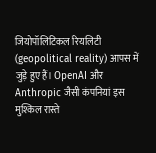जियोपॉलिटिकल रियलिटी (geopolitical reality) आपस में जुड़े हुए हैं। OpenAI और Anthropic जैसी कंपनियां इस मुश्किल रास्ते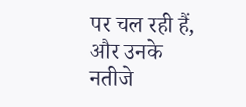पर चल रही हैं, और उनके नतीजे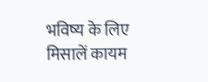भविष्य के लिए मिसालें कायम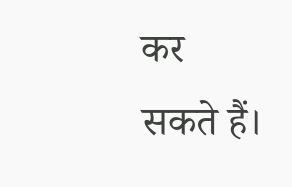कर सकते हैं।